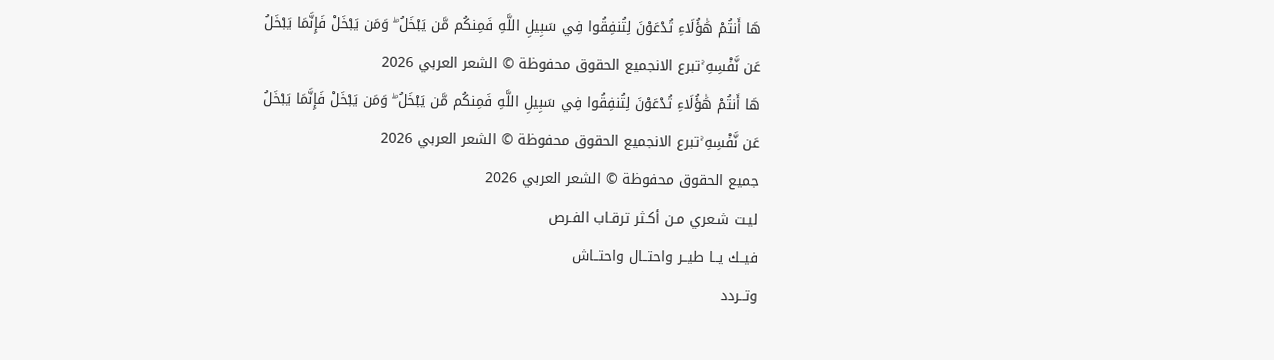هَا أَنتُمْ هَٰؤُلَاءِ تُدْعَوْنَ لِتُنفِقُوا فِي سَبِيلِ اللَّهِ فَمِنكُم مَّن يَبْخَلُ ۖ وَمَن يَبْخَلْ فَإِنَّمَا يَبْخَلُ عَن نَّفْسِهِ ۚتبرع الانجميع الحقوق محفوظة © الشعر العربي 2026
هَا أَنتُمْ هَٰؤُلَاءِ تُدْعَوْنَ لِتُنفِقُوا فِي سَبِيلِ اللَّهِ فَمِنكُم مَّن يَبْخَلُ ۖ وَمَن يَبْخَلْ فَإِنَّمَا يَبْخَلُ عَن نَّفْسِهِ ۚتبرع الانجميع الحقوق محفوظة © الشعر العربي 2026
جميع الحقوق محفوظة © الشعر العربي 2026
ليـت شـعري مـن أكـثر ترقـاب الفـرص
فيــك يــا طيــر واحتــال واحتــاش
وتــردد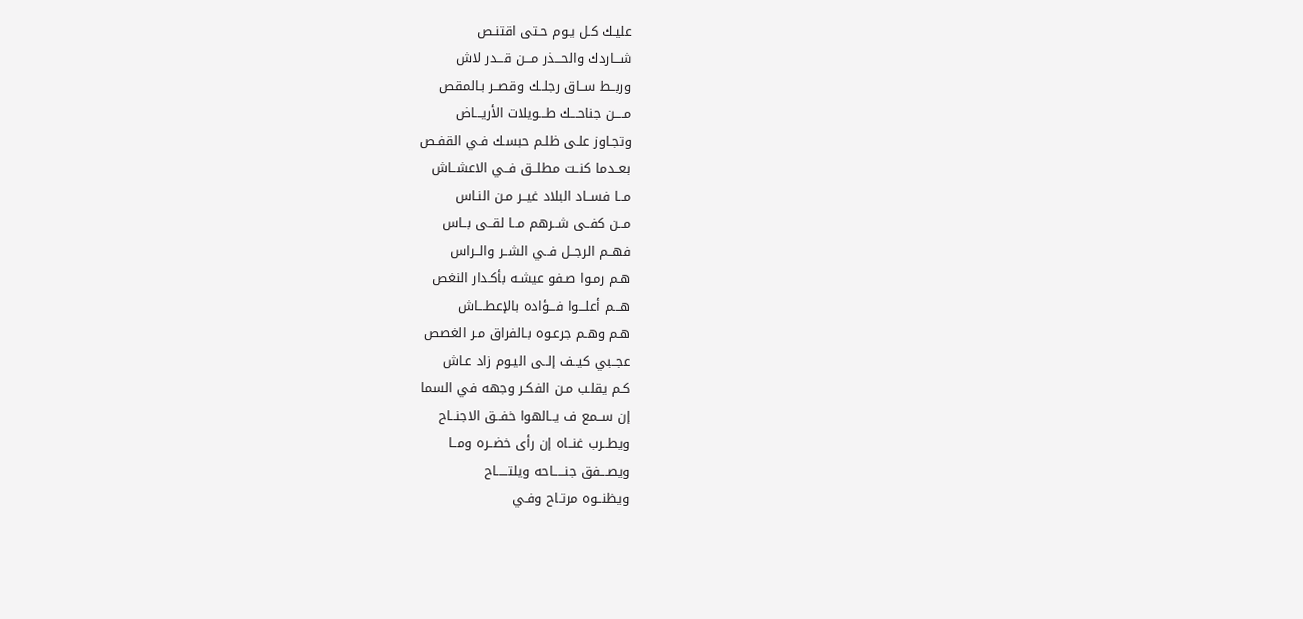عليـك كـل يـوم حـتى اقتنـص
شـــاردك والحـــذر مـــن قـــدر لاش
وربــط ســاق رجلــك وقصــر بـالمقص
مــــن جناحـــك طـــويلات الأريـــاض
وتجـاوز علـى ظلـم حبسـك فـي القفـص
بعــدما كنــت مطلــق فــي الاعشــاش
مــا فســاد البلاد غيــر مـن النـاس
مــن كفــى شــرهم مــا لقــى بــاس
فهــم الرجــل فــي الشــر والــراس
هـم رمـوا صـفو عيشـه بأكـدار النغص
هـــم أعلـــوا فـــؤاده بالإعطـــاش
هـم وهـم جرعـوه بـالفراق مـر الغصص
عجــبي كيــف إلــى اليـوم زاد عـاش
كـم يقلـب مـن الفكـر وجهه في السما
إن ســمع ف يــالهوا خفــق الاجنــاح
ويطــرب غنــاه إن رأى خضــره ومــا
ويصـــفق جنـــــاحه ويلتـــــاح
ويظنــوه مرتـاح وفـي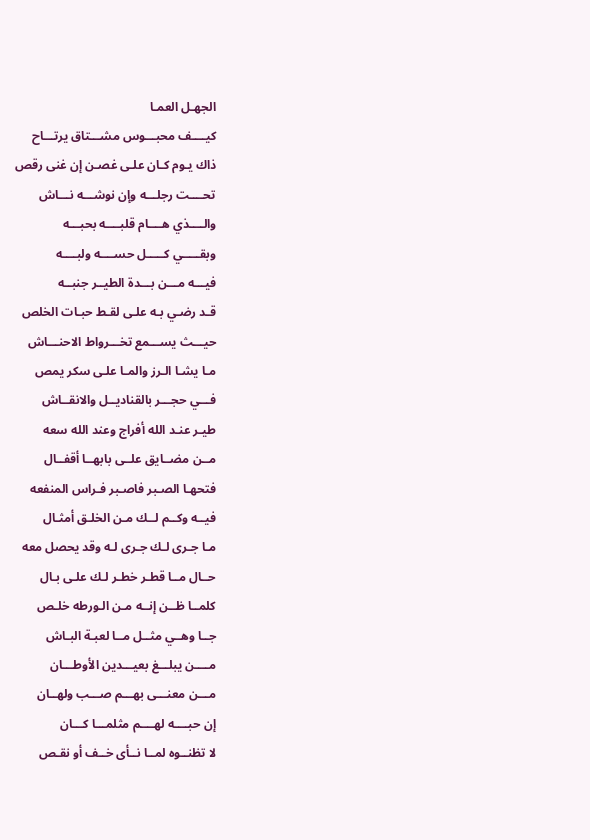الجهـل العمـا
كيــــف محبـــوس مشـــتاق يرتـــاح
ذاك يـوم كـان علـى غصـن إن غنى رقص
تحــــت رجلـــه وإن نوشـــه نـــاش
والــــذي هــــام قلبــــه بحبـــه
وبقـــــي كـــــل حســــه ولبــــه
فيـــه مـــن بـــدة الطيــر جنبــه
قـد رضـي بـه علـى لقـط حبـات الخلص
حيـــث يســـمع تخـــرواط الاحنـــاش
مـا يشـا الـرز والمـا علـى سكر يمص
فـــي حجـــر بالقناديــل والانقــاش
طيـر عنـد الله أفراج وعند الله سعه
مــن مضــايق علــى بابهــا أقفــال
فتحهـا الصـبر فاصـبر فـراس المنفعه
فيــه وكــم لــك مـن الخلـق أمثـال
مـا جـرى لـك جـرى لـه وقد يحصل معه
حــال مــا قطـر خطـر لـك علـى بـال
كلمــا ظــن إنــه مـن الـورطه خلـص
جــا وهــي مثــل مــا لعبـة البـاش
مــــن يبلـــغ بعيـــدين الأوطـــان
مـــن معنـــى بهـــم صـــب ولهــان
إن حبــــه لهــــم مثلمـــا كـــان
لا تظنــوه لمــا نــأى خــف أو نقـص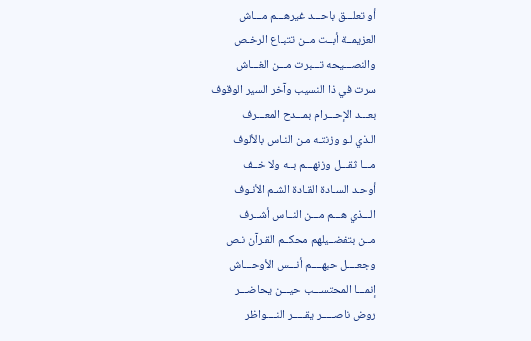أو تعلـــق باحـــد غيرهـــم مـــاش
العزيمــة أبــت مــن تتبـاع الرخـص
والنصـــيحه تـــبرت مـــن الغـــاش
سرت في ذا النسيب وآخر السير الوقوف
بعـــد الإحـــرام بمـــدح المعـــرف
الـذي لـو وزنتـه مـن النـاس بالألوف
مـــا ثقـــل وزنهـــم بــه ولا خــف
أوحـد السـادة القـادة الشـم الأنـوف
الـــذي هـــم مـــن النــاس أشــرف
مــن بتفضــيلهم محكــم القـرآن نـص
وجعــــل حبهــــم أنـــس الأوحـــاش
إنمـــا المحتســـب حيـــن يحاضـــر
روض ناصـــــر يقـــــر النــــواظر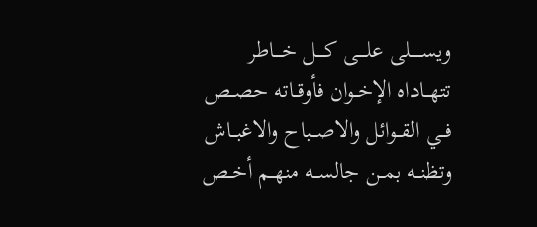ويســـــلى علــــى كــــل خــــاطر
تتهــاداه الإخــوان فأوقــاته حصــص
فــي القــوائل والاصــباح والاغبــاش
وتظنــه بمــن جالســه منهــم أخــص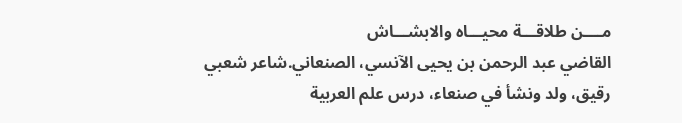مــــن طلاقـــة محيـــاه والابشـــاش
القاضي عبد الرحمن بن يحيى الآنسي، الصنعاني.شاعر شعبي رقيق، ولد ونشأ في صنعاء، درس علم العربية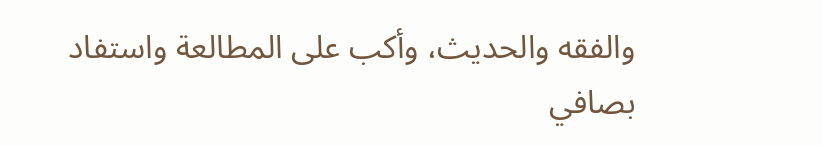والفقه والحديث، وأكب على المطالعة واستفاد بصافي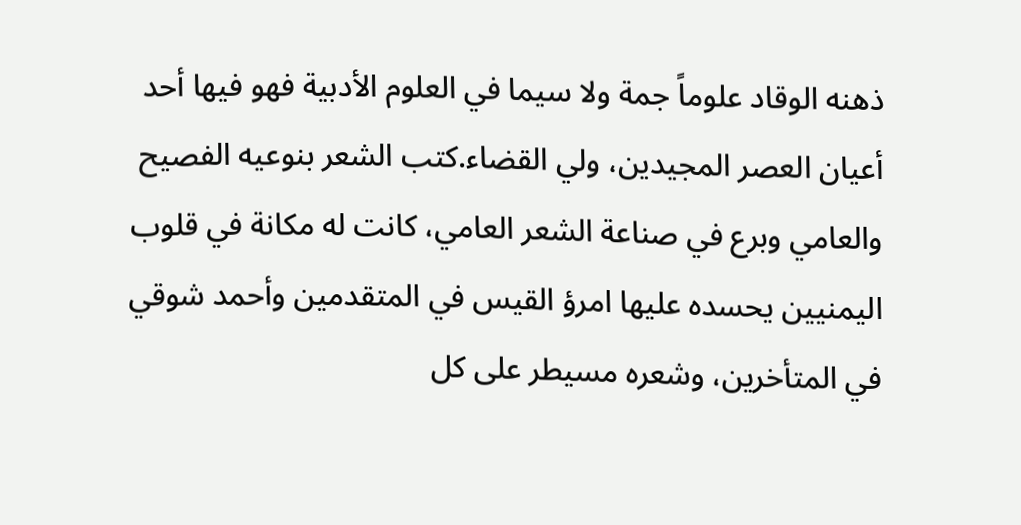ذهنه الوقاد علوماً جمة ولا سيما في العلوم الأدبية فهو فيها أحد أعيان العصر المجيدين، ولي القضاء.كتب الشعر بنوعيه الفصيح والعامي وبرع في صناعة الشعر العامي، كانت له مكانة في قلوب اليمنيين يحسده عليها امرؤ القيس في المتقدمين وأحمد شوقي في المتأخرين، وشعره مسيطر على كل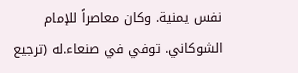نفس يمنية. وكان معاصراً للإمام الشوكاني. توفي في صنعاء.له (ترجيع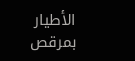الأطيار بمرقص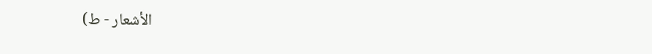الأشعار - ط)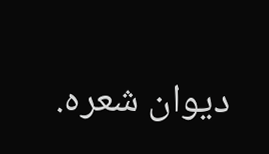ديوان شعره.